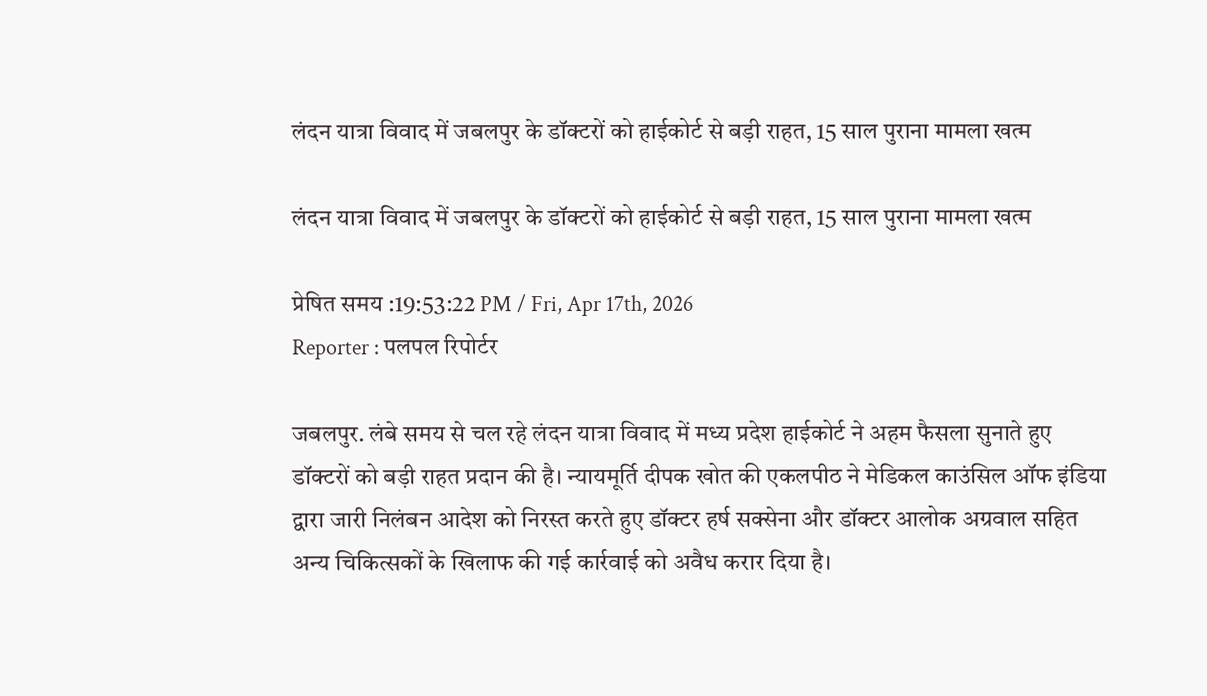लंदन यात्रा विवाद में जबलपुर के डॉक्टरों को हाईकोर्ट से बड़ी राहत, 15 साल पुराना मामला खत्म

लंदन यात्रा विवाद में जबलपुर के डॉक्टरों को हाईकोर्ट से बड़ी राहत, 15 साल पुराना मामला खत्म

प्रेषित समय :19:53:22 PM / Fri, Apr 17th, 2026
Reporter : पलपल रिपोर्टर

जबलपुर. लंबे समय से चल रहे लंदन यात्रा विवाद में मध्य प्रदेश हाईकोर्ट ने अहम फैसला सुनाते हुए डॉक्टरों को बड़ी राहत प्रदान की है। न्यायमूर्ति दीपक खोत की एकलपीठ ने मेडिकल काउंसिल ऑफ इंडिया द्वारा जारी निलंबन आदेश को निरस्त करते हुए डॉक्टर हर्ष सक्सेना और डॉक्टर आलोक अग्रवाल सहित अन्य चिकित्सकों के खिलाफ की गई कार्रवाई को अवैध करार दिया है।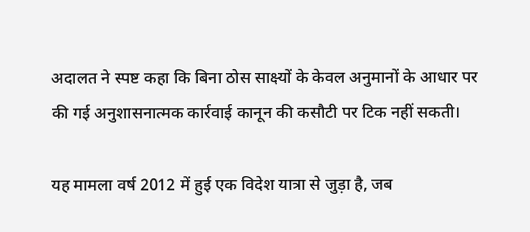अदालत ने स्पष्ट कहा कि बिना ठोस साक्ष्यों के केवल अनुमानों के आधार पर की गई अनुशासनात्मक कार्रवाई कानून की कसौटी पर टिक नहीं सकती।

यह मामला वर्ष 2012 में हुई एक विदेश यात्रा से जुड़ा है, जब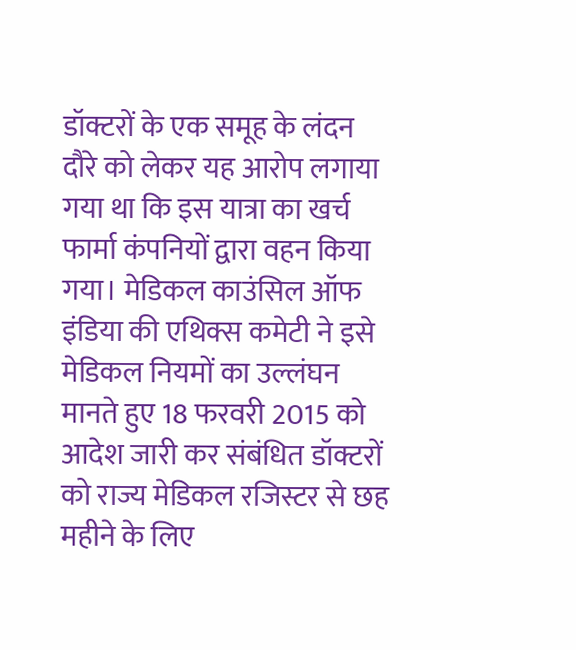डॉक्टरों के एक समूह के लंदन दौरे को लेकर यह आरोप लगाया गया था कि इस यात्रा का खर्च फार्मा कंपनियों द्वारा वहन किया गया। मेडिकल काउंसिल ऑफ इंडिया की एथिक्स कमेटी ने इसे मेडिकल नियमों का उल्लंघन मानते हुए 18 फरवरी 2015 को आदेश जारी कर संबंधित डॉक्टरों को राज्य मेडिकल रजिस्टर से छह महीने के लिए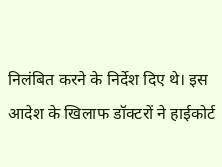निलंबित करने के निर्देश दिए थे। इस आदेश के खिलाफ डॉक्टरों ने हाईकोर्ट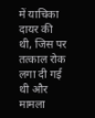में याचिका दायर की थी, जिस पर तत्काल रोक लगा दी गई थी और मामला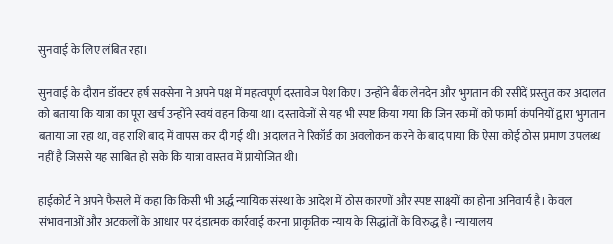सुनवाई के लिए लंबित रहा।

सुनवाई के दौरान डॉक्टर हर्ष सक्सेना ने अपने पक्ष में महत्वपूर्ण दस्तावेज पेश किए। उन्होंने बैंक लेनदेन और भुगतान की रसीदें प्रस्तुत कर अदालत को बताया कि यात्रा का पूरा खर्च उन्होंने स्वयं वहन किया था। दस्तावेजों से यह भी स्पष्ट किया गया कि जिन रकमों को फार्मा कंपनियों द्वारा भुगतान बताया जा रहा था, वह राशि बाद में वापस कर दी गई थी। अदालत ने रिकॉर्ड का अवलोकन करने के बाद पाया कि ऐसा कोई ठोस प्रमाण उपलब्ध नहीं है जिससे यह साबित हो सके कि यात्रा वास्तव में प्रायोजित थी।

हाईकोर्ट ने अपने फैसले में कहा कि किसी भी अर्द्ध न्यायिक संस्था के आदेश में ठोस कारणों और स्पष्ट साक्ष्यों का होना अनिवार्य है। केवल संभावनाओं और अटकलों के आधार पर दंडात्मक कार्रवाई करना प्राकृतिक न्याय के सिद्धांतों के विरुद्ध है। न्यायालय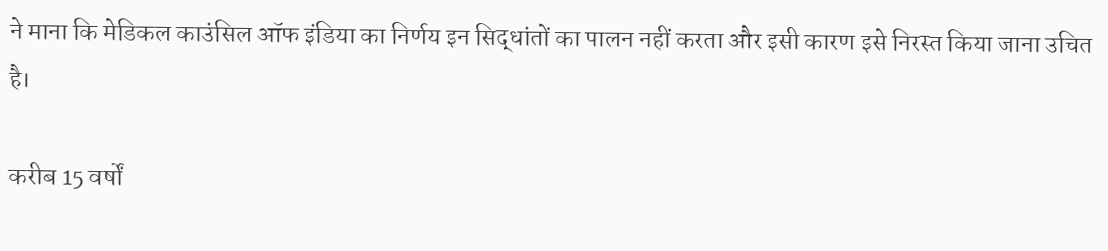ने माना कि मेडिकल काउंसिल ऑफ इंडिया का निर्णय इन सिद्धांतों का पालन नहीं करता और इसी कारण इसे निरस्त किया जाना उचित है।

करीब 15 वर्षों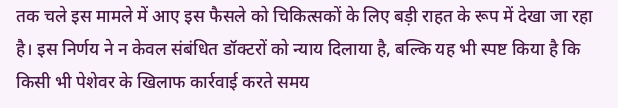तक चले इस मामले में आए इस फैसले को चिकित्सकों के लिए बड़ी राहत के रूप में देखा जा रहा है। इस निर्णय ने न केवल संबंधित डॉक्टरों को न्याय दिलाया है, बल्कि यह भी स्पष्ट किया है कि किसी भी पेशेवर के खिलाफ कार्रवाई करते समय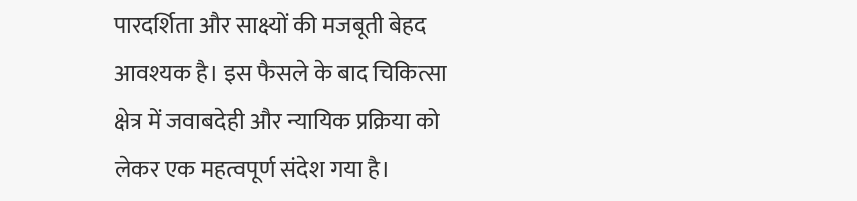पारदर्शिता और साक्ष्यों की मजबूती बेहद आवश्यक है। इस फैसले के बाद चिकित्सा क्षेत्र में जवाबदेही और न्यायिक प्रक्रिया को लेकर एक महत्वपूर्ण संदेश गया है।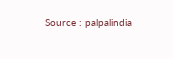Source : palpalindia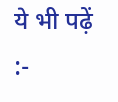ये भी पढ़ें :-